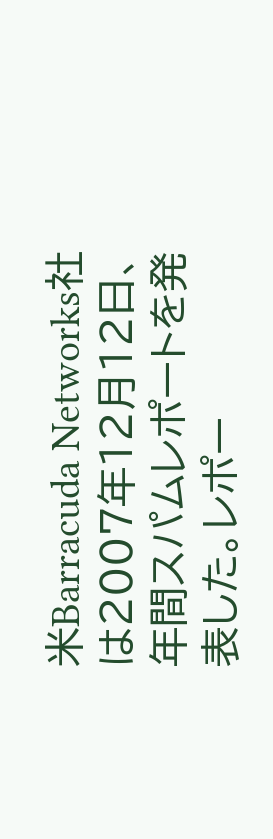米Barracuda Networks社は2007年12月12日、年間スパムレポートを発表した。レポー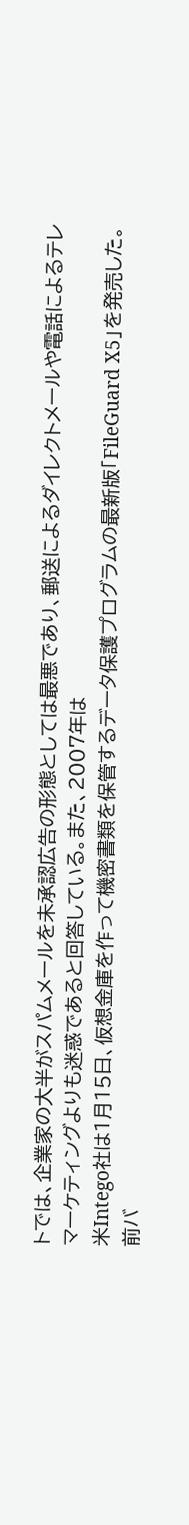トでは、企業家の大半がスパムメールを未承認広告の形態としては最悪であり、郵送によるダイレクトメールや電話によるテレマーケティングよりも迷惑であると回答している。また、2007年は
米Intego社は1月15日、仮想金庫を作って機密書類を保管するデータ保護プログラムの最新版「FileGuard X5」を発売した。前バ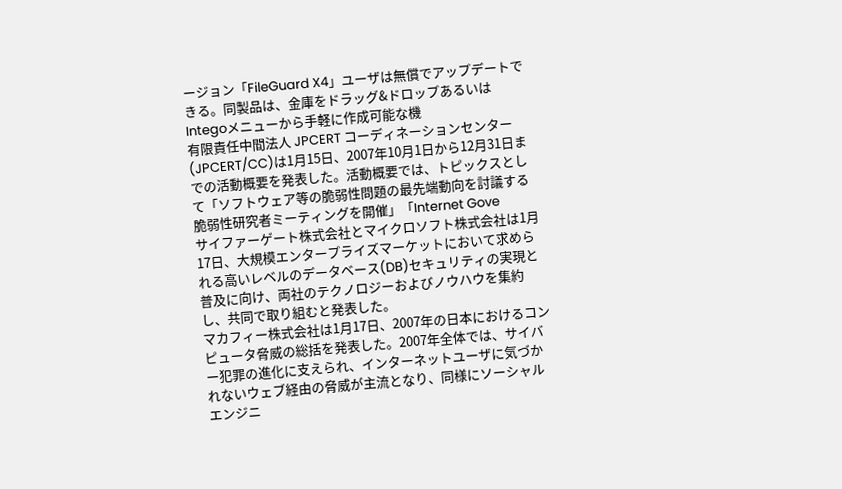ージョン「FileGuard X4」ユーザは無償でアップデートできる。同製品は、金庫をドラッグ&ドロップあるいはIntegoメニューから手軽に作成可能な機
有限責任中間法人 JPCERT コーディネーションセンター(JPCERT/CC)は1月15日、2007年10月1日から12月31日までの活動概要を発表した。活動概要では、トピックスとして「ソフトウェア等の脆弱性問題の最先端動向を討議する脆弱性研究者ミーティングを開催」「Internet Gove
サイファーゲート株式会社とマイクロソフト株式会社は1月17日、大規模エンタープライズマーケットにおいて求められる高いレベルのデータベース(DB)セキュリティの実現と普及に向け、両社のテクノロジーおよびノウハウを集約し、共同で取り組むと発表した。
マカフィー株式会社は1月17日、2007年の日本におけるコンピュータ脅威の総括を発表した。2007年全体では、サイバー犯罪の進化に支えられ、インターネットユーザに気づかれないウェブ経由の脅威が主流となり、同様にソーシャルエンジニ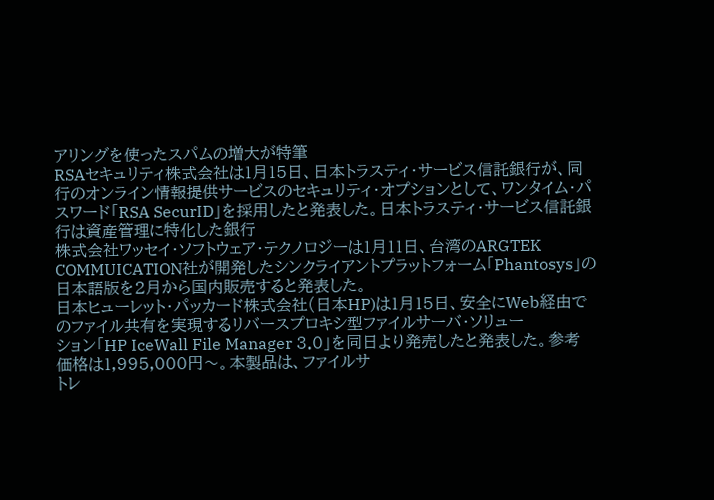アリングを使ったスパムの増大が特筆
RSAセキュリティ株式会社は1月15日、日本トラスティ・サービス信託銀行が、同行のオンライン情報提供サービスのセキュリティ・オプションとして、ワンタイム・パスワード「RSA SecurID」を採用したと発表した。日本トラスティ・サービス信託銀行は資産管理に特化した銀行
株式会社ワッセイ・ソフトウェア・テクノロジーは1月11日、台湾のARGTEK COMMUICATION社が開発したシンクライアントプラットフォーム「Phantosys」の日本語版を2月から国内販売すると発表した。
日本ヒューレット・パッカード株式会社(日本HP)は1月15日、安全にWeb経由でのファイル共有を実現するリバースプロキシ型ファイルサーバ・ソリュー
ション「HP IceWall File Manager 3.0」を同日より発売したと発表した。参考価格は1,995,000円〜。本製品は、ファイルサ
トレ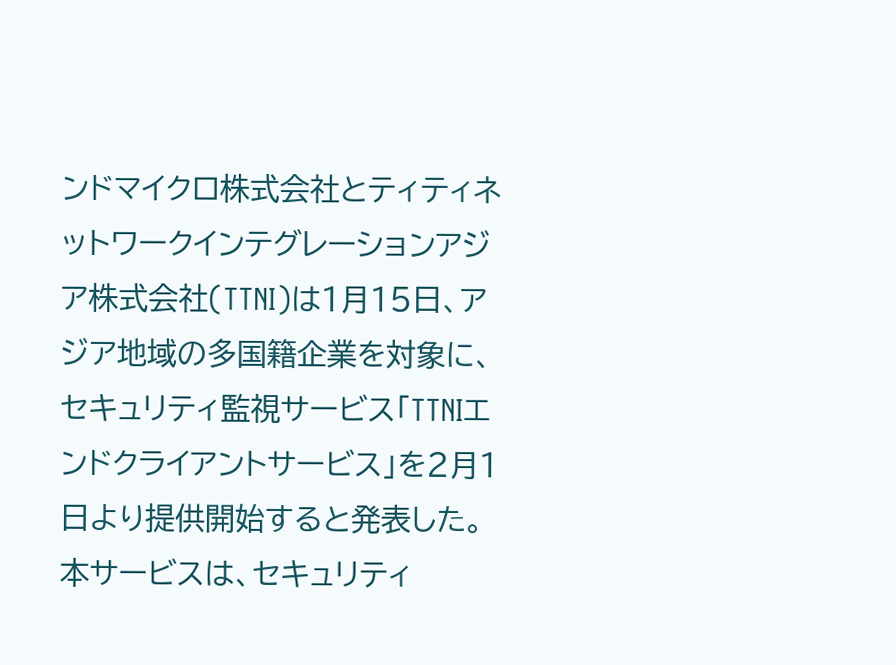ンドマイクロ株式会社とティティネットワークインテグレーションアジア株式会社(TTNI)は1月15日、アジア地域の多国籍企業を対象に、セキュリティ監視サービス「TTNIエンドクライアントサービス」を2月1日より提供開始すると発表した。本サービスは、セキュリティ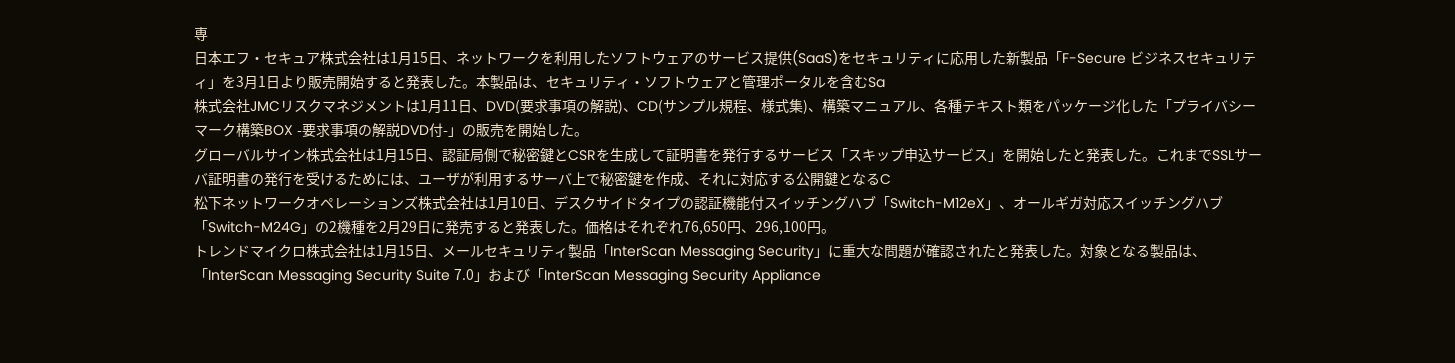専
日本エフ・セキュア株式会社は1月15日、ネットワークを利用したソフトウェアのサービス提供(SaaS)をセキュリティに応用した新製品「F-Secure ビジネスセキュリティ」を3月1日より販売開始すると発表した。本製品は、セキュリティ・ソフトウェアと管理ポータルを含むSa
株式会社JMCリスクマネジメントは1月11日、DVD(要求事項の解説)、CD(サンプル規程、様式集)、構築マニュアル、各種テキスト類をパッケージ化した「プライバシーマーク構築BOX -要求事項の解説DVD付-」の販売を開始した。
グローバルサイン株式会社は1月15日、認証局側で秘密鍵とCSRを生成して証明書を発行するサービス「スキップ申込サービス」を開始したと発表した。これまでSSLサーバ証明書の発行を受けるためには、ユーザが利用するサーバ上で秘密鍵を作成、それに対応する公開鍵となるC
松下ネットワークオペレーションズ株式会社は1月10日、デスクサイドタイプの認証機能付スイッチングハブ「Switch-M12eX」、オールギガ対応スイッチングハブ「Switch-M24G」の2機種を2月29日に発売すると発表した。価格はそれぞれ76,650円、296,100円。
トレンドマイクロ株式会社は1月15日、メールセキュリティ製品「InterScan Messaging Security」に重大な問題が確認されたと発表した。対象となる製品は、「InterScan Messaging Security Suite 7.0」および「InterScan Messaging Security Appliance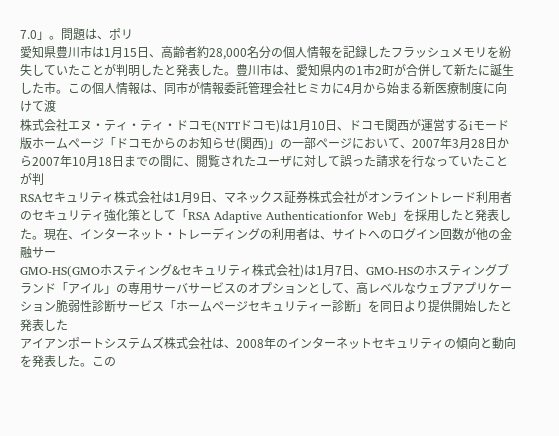7.0」。問題は、ポリ
愛知県豊川市は1月15日、高齢者約28,000名分の個人情報を記録したフラッシュメモリを紛失していたことが判明したと発表した。豊川市は、愛知県内の1市2町が合併して新たに誕生した市。この個人情報は、同市が情報委託管理会社ヒミカに4月から始まる新医療制度に向けて渡
株式会社エヌ・ティ・ティ・ドコモ(NTTドコモ)は1月10日、ドコモ関西が運営するiモード版ホームページ「ドコモからのお知らせ(関西)」の一部ページにおいて、2007年3月28日から2007年10月18日までの間に、閲覧されたユーザに対して誤った請求を行なっていたことが判
RSAセキュリティ株式会社は1月9日、マネックス証券株式会社がオンライントレード利用者のセキュリティ強化策として「RSA Adaptive Authenticationfor Web」を採用したと発表した。現在、インターネット・トレーディングの利用者は、サイトへのログイン回数が他の金融サー
GMO-HS(GMOホスティング&セキュリティ株式会社)は1月7日、GMO-HSのホスティングブランド「アイル」の専用サーバサービスのオプションとして、高レベルなウェブアプリケーション脆弱性診断サービス「ホームページセキュリティー診断」を同日より提供開始したと発表した
アイアンポートシステムズ株式会社は、2008年のインターネットセキュリティの傾向と動向を発表した。この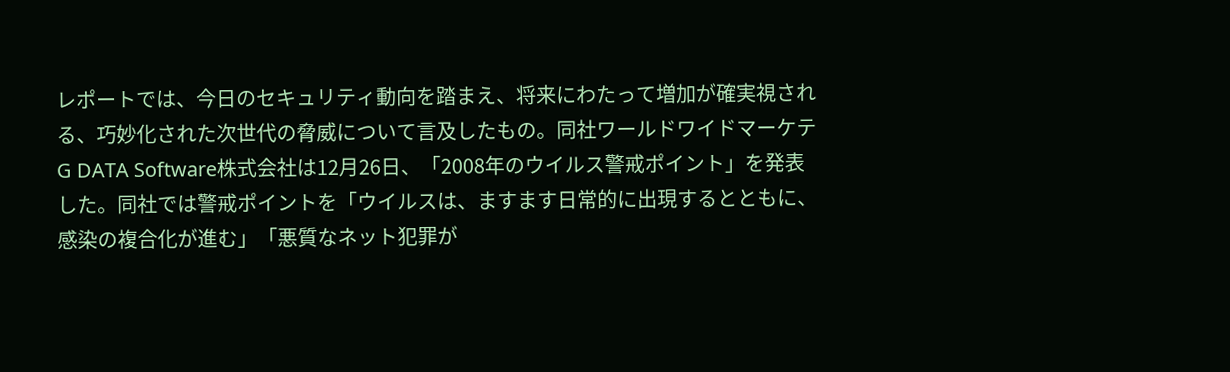レポートでは、今日のセキュリティ動向を踏まえ、将来にわたって増加が確実視される、巧妙化された次世代の脅威について言及したもの。同社ワールドワイドマーケテ
G DATA Software株式会社は12月26日、「2008年のウイルス警戒ポイント」を発表した。同社では警戒ポイントを「ウイルスは、ますます日常的に出現するとともに、感染の複合化が進む」「悪質なネット犯罪が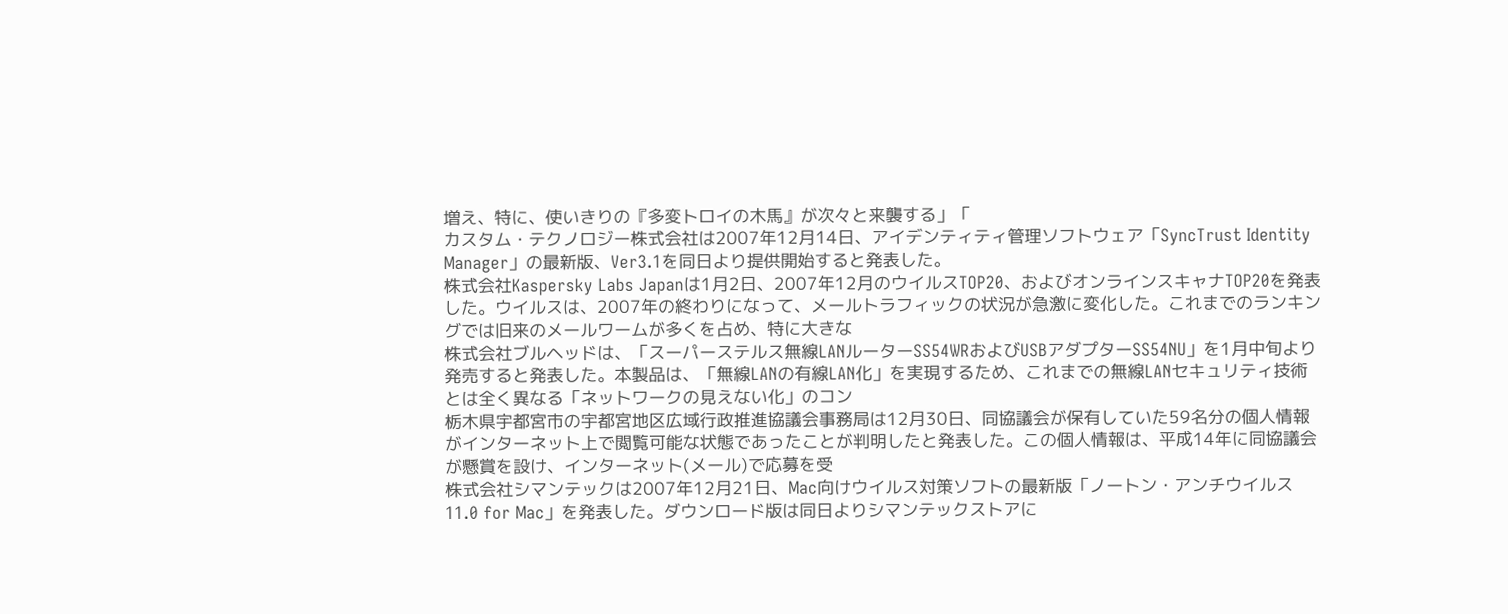増え、特に、使いきりの『多変トロイの木馬』が次々と来襲する」「
カスタム・テクノロジー株式会社は2007年12月14日、アイデンティティ管理ソフトウェア「SyncTrust Identity Manager」の最新版、Ver3.1を同日より提供開始すると発表した。
株式会社Kaspersky Labs Japanは1月2日、2007年12月のウイルスTOP20、およびオンラインスキャナTOP20を発表した。ウイルスは、2007年の終わりになって、メールトラフィックの状況が急激に変化した。これまでのランキングでは旧来のメールワームが多くを占め、特に大きな
株式会社ブルヘッドは、「スーパーステルス無線LANルーターSS54WRおよびUSBアダプターSS54NU」を1月中旬より発売すると発表した。本製品は、「無線LANの有線LAN化」を実現するため、これまでの無線LANセキュリティ技術とは全く異なる「ネットワークの見えない化」のコン
栃木県宇都宮市の宇都宮地区広域行政推進協議会事務局は12月30日、同協議会が保有していた59名分の個人情報がインターネット上で閲覧可能な状態であったことが判明したと発表した。この個人情報は、平成14年に同協議会が懸賞を設け、インターネット(メール)で応募を受
株式会社シマンテックは2007年12月21日、Mac向けウイルス対策ソフトの最新版「ノートン・アンチウイルス 11.0 for Mac」を発表した。ダウンロード版は同日よりシマンテックストアに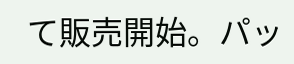て販売開始。パッ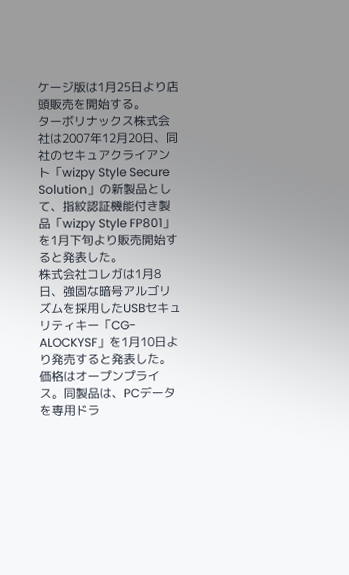ケージ版は1月25日より店頭販売を開始する。
ターボリナックス株式会社は2007年12月20日、同社のセキュアクライアント「wizpy Style Secure Solution」の新製品として、指紋認証機能付き製品「wizpy Style FP801」を1月下旬より販売開始すると発表した。
株式会社コレガは1月8日、強固な暗号アルゴリズムを採用したUSBセキュリティキー「CG-ALOCKYSF」を1月10日より発売すると発表した。価格はオープンプライス。同製品は、PCデータを専用ドラ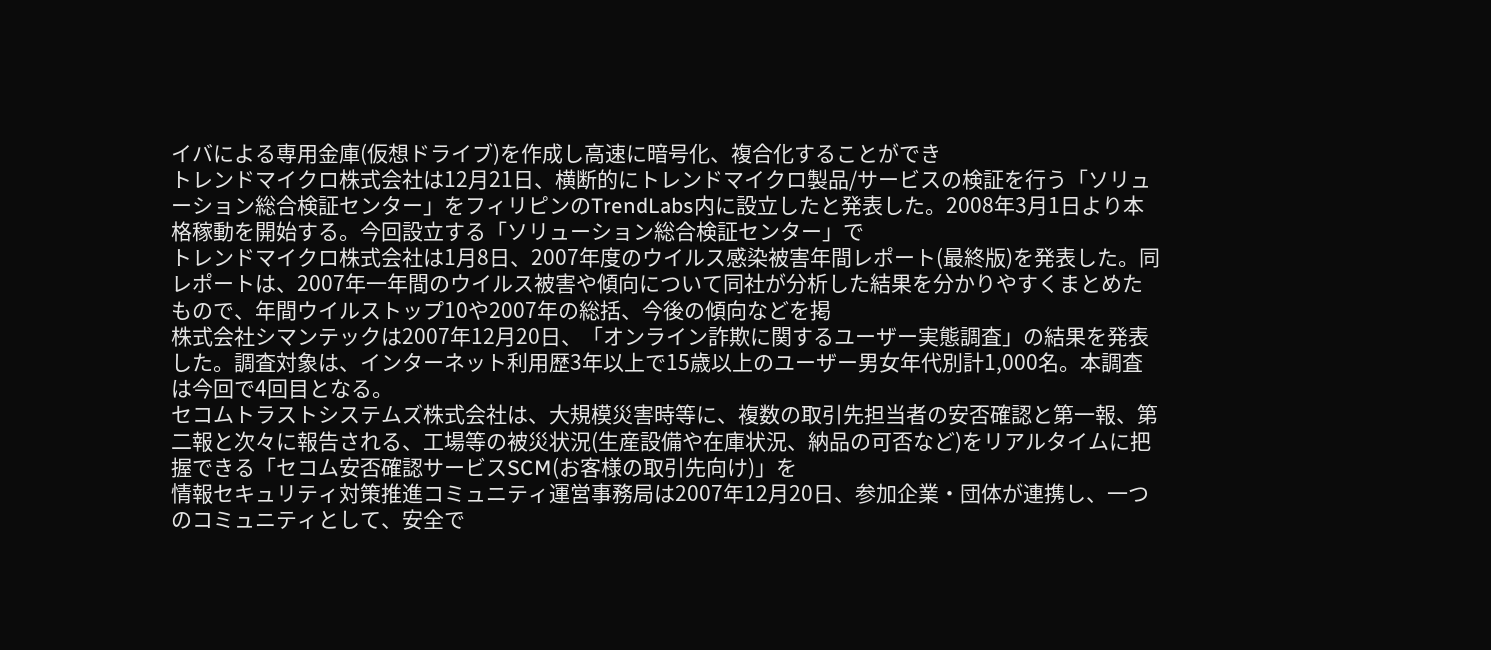イバによる専用金庫(仮想ドライブ)を作成し高速に暗号化、複合化することができ
トレンドマイクロ株式会社は12月21日、横断的にトレンドマイクロ製品/サービスの検証を行う「ソリューション総合検証センター」をフィリピンのTrendLabs内に設立したと発表した。2008年3月1日より本格稼動を開始する。今回設立する「ソリューション総合検証センター」で
トレンドマイクロ株式会社は1月8日、2007年度のウイルス感染被害年間レポート(最終版)を発表した。同レポートは、2007年一年間のウイルス被害や傾向について同社が分析した結果を分かりやすくまとめたもので、年間ウイルストップ10や2007年の総括、今後の傾向などを掲
株式会社シマンテックは2007年12月20日、「オンライン詐欺に関するユーザー実態調査」の結果を発表した。調査対象は、インターネット利用歴3年以上で15歳以上のユーザー男女年代別計1,000名。本調査は今回で4回目となる。
セコムトラストシステムズ株式会社は、大規模災害時等に、複数の取引先担当者の安否確認と第一報、第二報と次々に報告される、工場等の被災状況(生産設備や在庫状況、納品の可否など)をリアルタイムに把握できる「セコム安否確認サービスSCM(お客様の取引先向け)」を
情報セキュリティ対策推進コミュニティ運営事務局は2007年12月20日、参加企業・団体が連携し、一つのコミュニティとして、安全で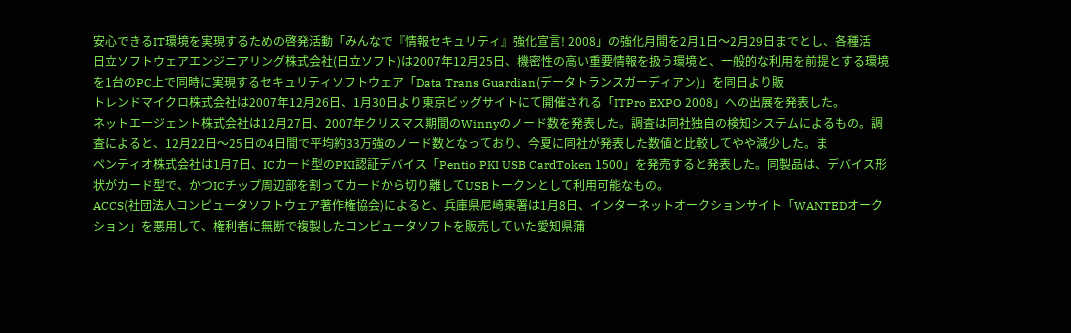安心できるIT環境を実現するための啓発活動「みんなで『情報セキュリティ』強化宣言! 2008」の強化月間を2月1日〜2月29日までとし、各種活
日立ソフトウェアエンジニアリング株式会社(日立ソフト)は2007年12月25日、機密性の高い重要情報を扱う環境と、一般的な利用を前提とする環境を1台のPC上で同時に実現するセキュリティソフトウェア「Data Trans Guardian(データトランスガーディアン)」を同日より販
トレンドマイクロ株式会社は2007年12月26日、1月30日より東京ビッグサイトにて開催される「ITPro EXPO 2008」への出展を発表した。
ネットエージェント株式会社は12月27日、2007年クリスマス期間のWinnyのノード数を発表した。調査は同社独自の検知システムによるもの。調査によると、12月22日〜25日の4日間で平均約33万強のノード数となっており、今夏に同社が発表した数値と比較してやや減少した。ま
ペンティオ株式会社は1月7日、ICカード型のPKI認証デバイス「Pentio PKI USB CardToken 1500」を発売すると発表した。同製品は、デバイス形状がカード型で、かつICチップ周辺部を割ってカードから切り離してUSBトークンとして利用可能なもの。
ACCS(社団法人コンピュータソフトウェア著作権協会)によると、兵庫県尼崎東署は1月8日、インターネットオークションサイト「WANTEDオークション」を悪用して、権利者に無断で複製したコンピュータソフトを販売していた愛知県蒲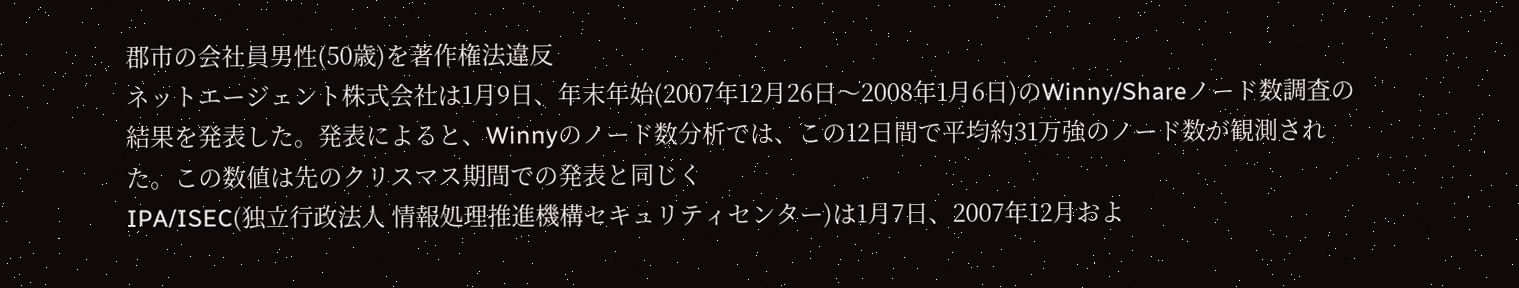郡市の会社員男性(50歳)を著作権法違反
ネットエージェント株式会社は1月9日、年末年始(2007年12月26日〜2008年1月6日)のWinny/Shareノード数調査の結果を発表した。発表によると、Winnyのノード数分析では、この12日間で平均約31万強のノード数が観測された。この数値は先のクリスマス期間での発表と同じく
IPA/ISEC(独立行政法人 情報処理推進機構セキュリティセンター)は1月7日、2007年12月およ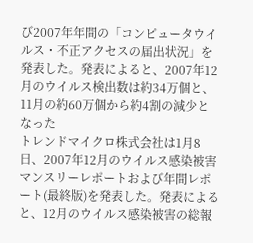び2007年年間の「コンピュータウイルス・不正アクセスの届出状況」を発表した。発表によると、2007年12月のウイルス検出数は約34万個と、11月の約60万個から約4割の減少となった
トレンドマイクロ株式会社は1月8日、2007年12月のウイルス感染被害マンスリーレポートおよび年間レポート(最終版)を発表した。発表によると、12月のウイルス感染被害の総報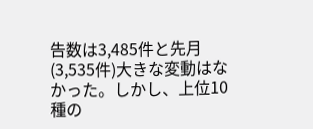告数は3,485件と先月(3,535件)大きな変動はなかった。しかし、上位10種の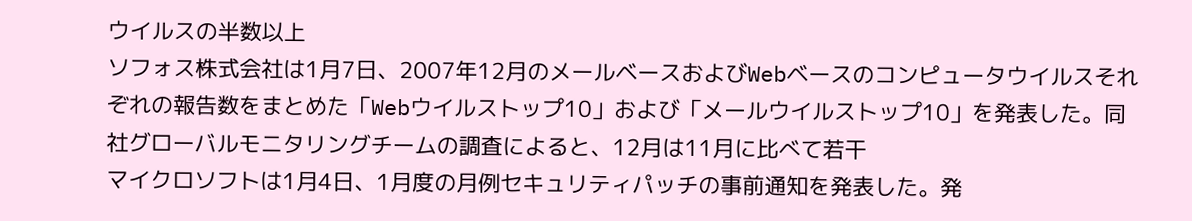ウイルスの半数以上
ソフォス株式会社は1月7日、2007年12月のメールベースおよびWebベースのコンピュータウイルスそれぞれの報告数をまとめた「Webウイルストップ10」および「メールウイルストップ10」を発表した。同社グローバルモニタリングチームの調査によると、12月は11月に比べて若干
マイクロソフトは1月4日、1月度の月例セキュリティパッチの事前通知を発表した。発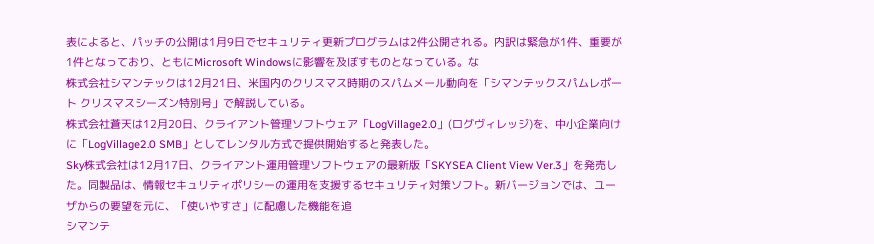表によると、パッチの公開は1月9日でセキュリティ更新プログラムは2件公開される。内訳は緊急が1件、重要が1件となっており、ともにMicrosoft Windowsに影響を及ぼすものとなっている。な
株式会社シマンテックは12月21日、米国内のクリスマス時期のスパムメール動向を「シマンテックスパムレポート クリスマスシーズン特別号」で解説している。
株式会社蒼天は12月20日、クライアント管理ソフトウェア「LogVillage2.0」(ログヴィレッジ)を、中小企業向けに「LogVillage2.0 SMB」としてレンタル方式で提供開始すると発表した。
Sky株式会社は12月17日、クライアント運用管理ソフトウェアの最新版「SKYSEA Client View Ver.3」を発売した。同製品は、情報セキュリティポリシーの運用を支援するセキュリティ対策ソフト。新バージョンでは、ユーザからの要望を元に、「使いやすさ」に配慮した機能を追
シマンテ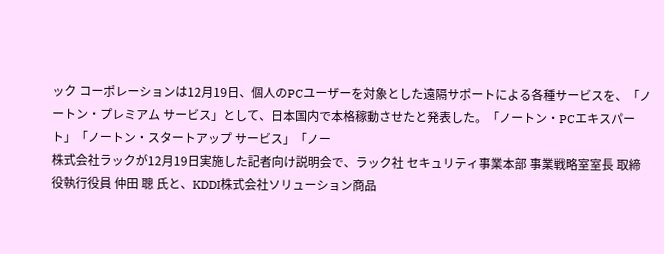ック コーポレーションは12月19日、個人のPCユーザーを対象とした遠隔サポートによる各種サービスを、「ノートン・プレミアム サービス」として、日本国内で本格稼動させたと発表した。「ノートン・PCエキスパート」「ノートン・スタートアップ サービス」「ノー
株式会社ラックが12月19日実施した記者向け説明会で、ラック社 セキュリティ事業本部 事業戦略室室長 取締役執行役員 仲田 聰 氏と、KDDI株式会社ソリューション商品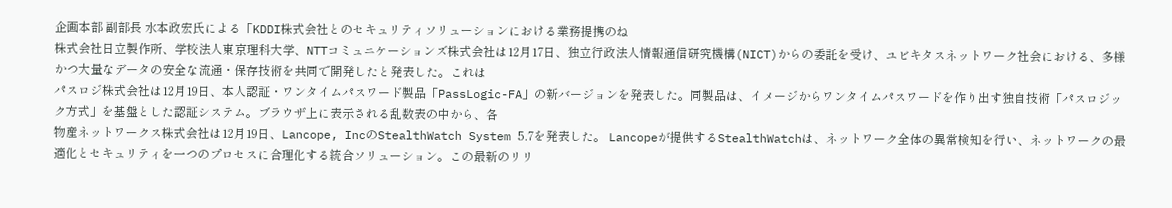企画本部 副部長 水本政宏氏による「KDDI株式会社とのセキュリティソリューションにおける業務提携のね
株式会社日立製作所、学校法人東京理科大学、NTTコミュニケーションズ株式会社は12月17日、独立行政法人情報通信研究機構(NICT)からの委託を受け、ユビキタスネットワーク社会における、多様かつ大量なデータの安全な流通・保存技術を共同で開発したと発表した。これは
パスロジ株式会社は12月19日、本人認証・ワンタイムパスワード製品「PassLogic-FA」の新バージョンを発表した。同製品は、イメージからワンタイムパスワードを作り出す独自技術「パスロジック方式」を基盤とした認証システム。ブラウザ上に表示される乱数表の中から、各
物産ネットワークス株式会社は12月19日、Lancope, IncのStealthWatch System 5.7を発表した。 Lancopeが提供するStealthWatchは、ネットワーク全体の異常検知を行い、ネットワークの最適化とセキュリティを一つのプロセスに合理化する統合ソリューション。この最新のリリ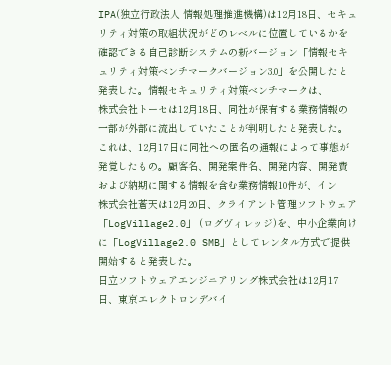IPA(独立行政法人 情報処理推進機構)は12月18日、セキュリティ対策の取組状況がどのレベルに位置しているかを確認できる自己診断システムの新バージョン「情報セキュリティ対策ベンチマークバージョン3.0」を公開したと発表した。情報セキュリティ対策ベンチマークは、
株式会社トーセは12月18日、同社が保有する業務情報の一部が外部に流出していたことが判明したと発表した。これは、12月17日に同社への匿名の通報によって事態が発覚したもの。顧客名、開発案件名、開発内容、開発費および納期に関する情報を含む業務情報10件が、イン
株式会社蒼天は12月20日、クライアント管理ソフトウェア「LogVillage2.0」 (ログヴィレッジ)を、中小企業向けに「LogVillage2.0 SMB」としてレンタル方式で提供開始すると発表した。
日立ソフトウェアエンジニアリング株式会社は12月17日、東京エレクトロンデバイ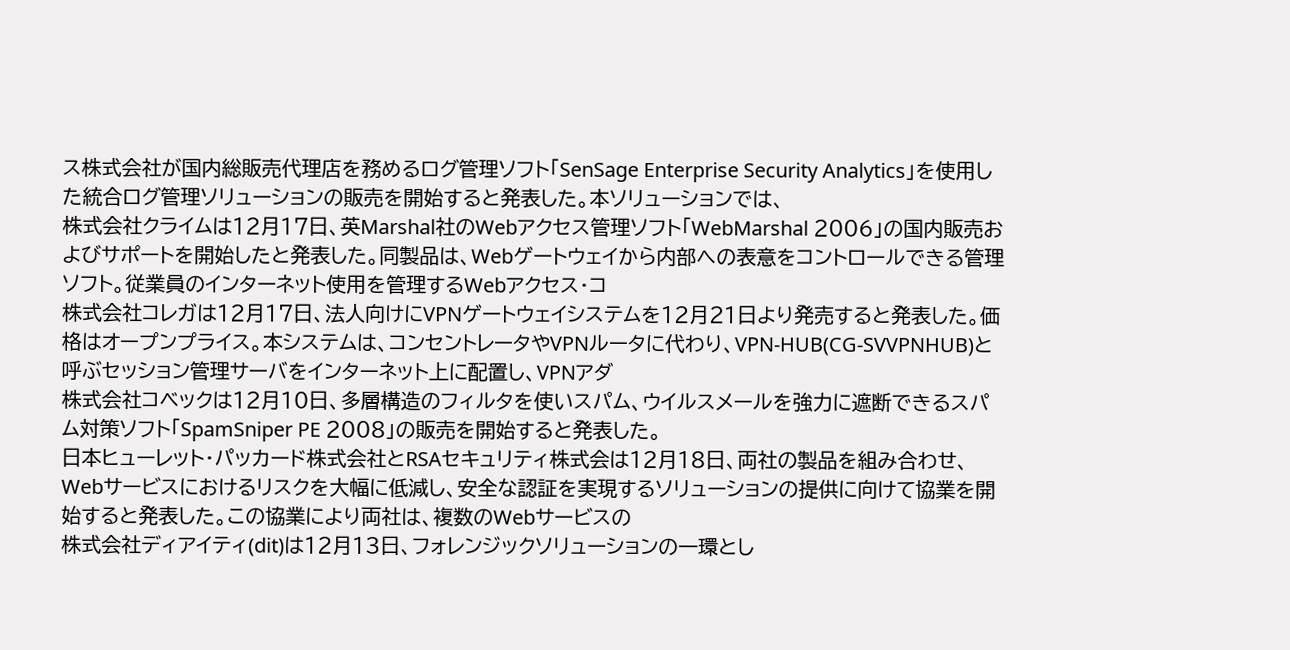ス株式会社が国内総販売代理店を務めるログ管理ソフト「SenSage Enterprise Security Analytics」を使用した統合ログ管理ソリューションの販売を開始すると発表した。本ソリューションでは、
株式会社クライムは12月17日、英Marshal社のWebアクセス管理ソフト「WebMarshal 2006」の国内販売およびサポートを開始したと発表した。同製品は、Webゲートウェイから内部への表意をコントロールできる管理ソフト。従業員のインターネット使用を管理するWebアクセス・コ
株式会社コレガは12月17日、法人向けにVPNゲートウェイシステムを12月21日より発売すると発表した。価格はオープンプライス。本システムは、コンセントレータやVPNルータに代わり、VPN-HUB(CG-SVVPNHUB)と呼ぶセッション管理サーバをインターネット上に配置し、VPNアダ
株式会社コベックは12月10日、多層構造のフィルタを使いスパム、ウイルスメールを強力に遮断できるスパム対策ソフト「SpamSniper PE 2008」の販売を開始すると発表した。
日本ヒューレット・パッカード株式会社とRSAセキュリティ株式会は12月18日、両社の製品を組み合わせ、Webサービスにおけるリスクを大幅に低減し、安全な認証を実現するソリューションの提供に向けて協業を開始すると発表した。この協業により両社は、複数のWebサービスの
株式会社ディアイティ(dit)は12月13日、フォレンジックソリューションの一環とし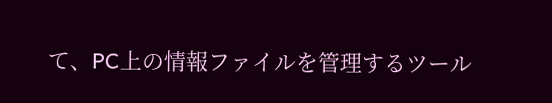て、PC上の情報ファイルを管理するツール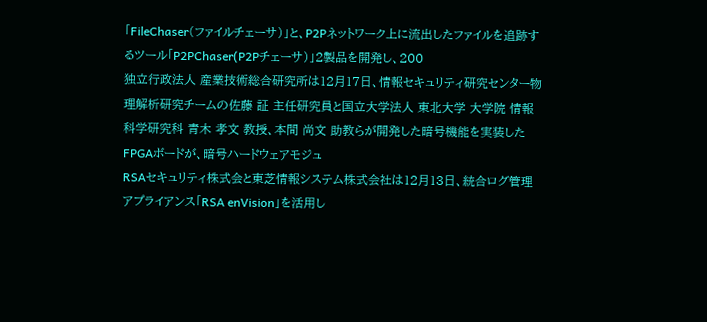「FileChaser(ファイルチェーサ)」と、P2Pネットワーク上に流出したファイルを追跡するツール「P2PChaser(P2Pチェーサ)」2製品を開発し、200
独立行政法人 産業技術総合研究所は12月17日、情報セキュリティ研究センター物理解析研究チームの佐藤 証 主任研究員と国立大学法人 東北大学 大学院 情報科学研究科 青木 孝文 教授、本間 尚文 助教らが開発した暗号機能を実装したFPGAボードが、暗号ハードウェアモジュ
RSAセキュリティ株式会と東芝情報システム株式会社は12月13日、統合ログ管理アプライアンス「RSA enVision」を活用し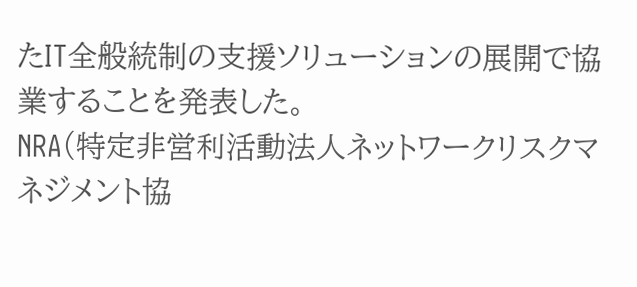たIT全般統制の支援ソリューションの展開で協業することを発表した。
NRA(特定非営利活動法人ネットワークリスクマネジメント協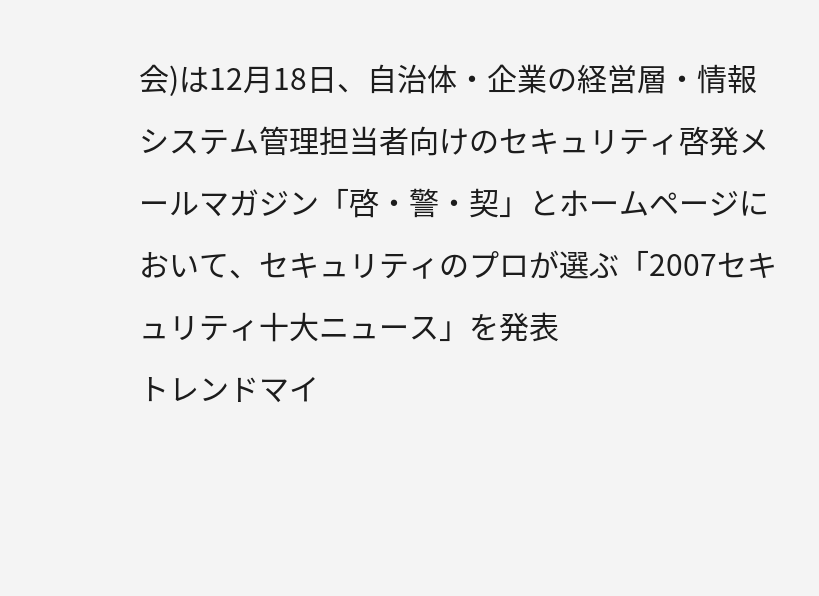会)は12月18日、自治体・企業の経営層・情報システム管理担当者向けのセキュリティ啓発メールマガジン「啓・警・契」とホームページにおいて、セキュリティのプロが選ぶ「2007セキュリティ十大ニュース」を発表
トレンドマイ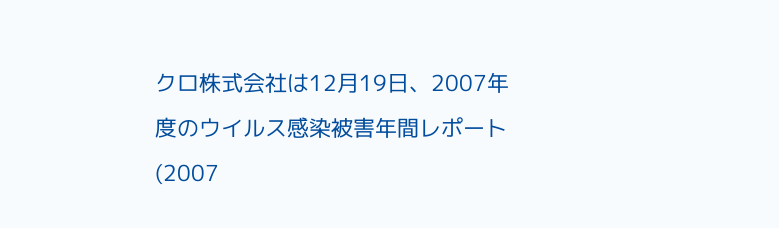クロ株式会社は12月19日、2007年度のウイルス感染被害年間レポート(2007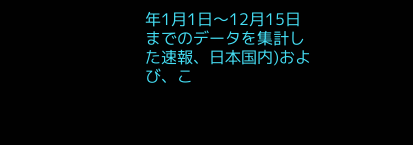年1月1日〜12月15日までのデータを集計した速報、日本国内)および、こ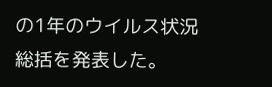の1年のウイルス状況総括を発表した。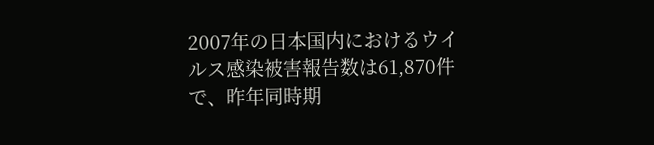2007年の日本国内におけるウイルス感染被害報告数は61,870件で、昨年同時期